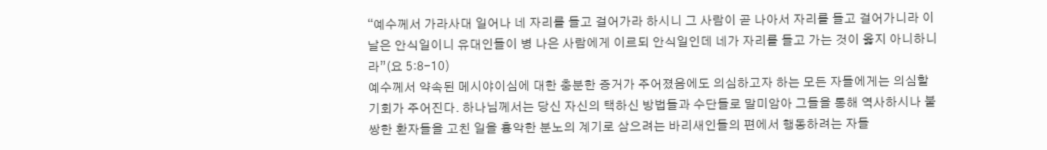“예수께서 가라사대 일어나 네 자리를 들고 걸어가라 하시니 그 사람이 곧 나아서 자리를 들고 걸어가니라 이날은 안식일이니 유대인들이 병 나은 사람에게 이르되 안식일인데 네가 자리를 들고 가는 것이 옳지 아니하니라”(요 5:8-10)
예수께서 약속된 메시야이심에 대한 충분한 증거가 주어졌음에도 의심하고자 하는 모든 자들에게는 의심할 기회가 주어진다. 하나님께서는 당신 자신의 택하신 방법들과 수단들로 말미암아 그들을 통해 역사하시나 불쌍한 환자들을 고친 일을 흉악한 분노의 계기로 삼으려는 바리새인들의 편에서 행동하려는 자들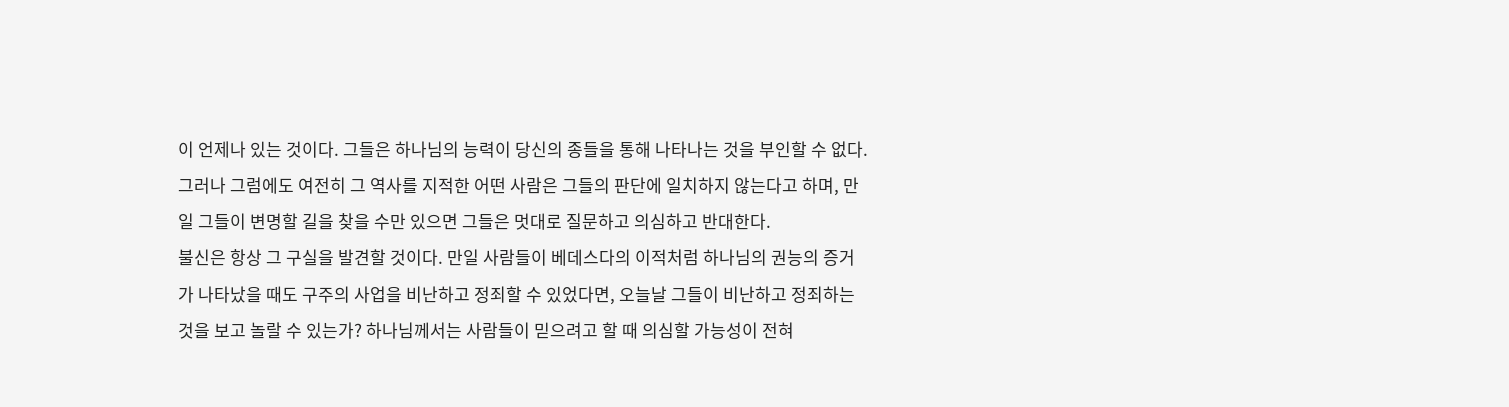이 언제나 있는 것이다. 그들은 하나님의 능력이 당신의 종들을 통해 나타나는 것을 부인할 수 없다. 그러나 그럼에도 여전히 그 역사를 지적한 어떤 사람은 그들의 판단에 일치하지 않는다고 하며, 만일 그들이 변명할 길을 찾을 수만 있으면 그들은 멋대로 질문하고 의심하고 반대한다.
불신은 항상 그 구실을 발견할 것이다. 만일 사람들이 베데스다의 이적처럼 하나님의 권능의 증거가 나타났을 때도 구주의 사업을 비난하고 정죄할 수 있었다면, 오늘날 그들이 비난하고 정죄하는 것을 보고 놀랄 수 있는가? 하나님께서는 사람들이 믿으려고 할 때 의심할 가능성이 전혀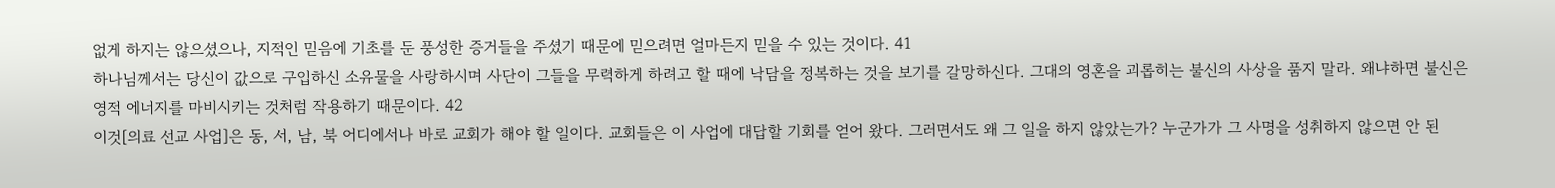없게 하지는 않으셨으나, 지적인 믿음에 기초를 둔 풍성한 증거들을 주셨기 때문에 믿으려면 얼마든지 믿을 수 있는 것이다. 41
하나님께서는 당신이 값으로 구입하신 소유물을 사랑하시며 사단이 그들을 무력하게 하려고 할 때에 낙담을 정복하는 것을 보기를 갈망하신다. 그대의 영혼을 괴롭히는 불신의 사상을 품지 말라. 왜냐하면 불신은 영적 에너지를 마비시키는 것처럼 작용하기 때문이다. 42
이것[의료 선교 사업]은 동, 서, 남, 북 어디에서나 바로 교회가 해야 할 일이다. 교회들은 이 사업에 대답할 기회를 얻어 왔다. 그러면서도 왜 그 일을 하지 않았는가? 누군가가 그 사명을 성취하지 않으면 안 된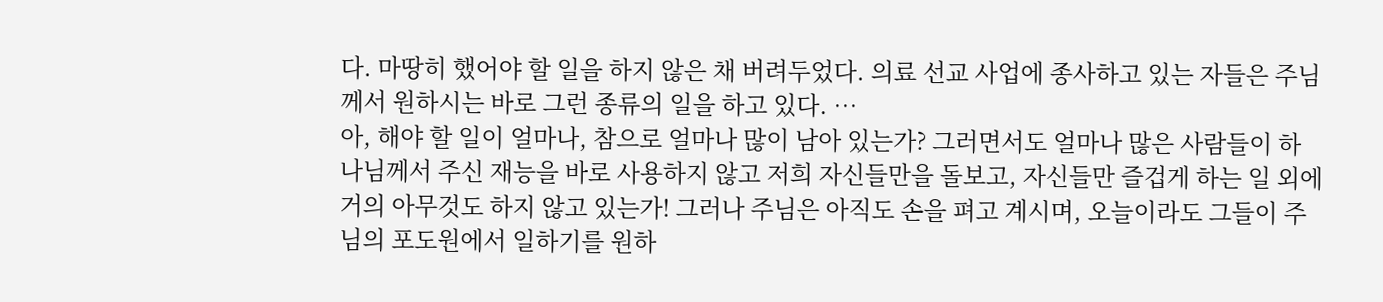다. 마땅히 했어야 할 일을 하지 않은 채 버려두었다. 의료 선교 사업에 종사하고 있는 자들은 주님께서 원하시는 바로 그런 종류의 일을 하고 있다. …
아, 해야 할 일이 얼마나, 참으로 얼마나 많이 남아 있는가? 그러면서도 얼마나 많은 사람들이 하나님께서 주신 재능을 바로 사용하지 않고 저희 자신들만을 돌보고, 자신들만 즐겁게 하는 일 외에 거의 아무것도 하지 않고 있는가! 그러나 주님은 아직도 손을 펴고 계시며, 오늘이라도 그들이 주님의 포도원에서 일하기를 원하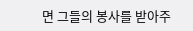면 그들의 봉사를 받아주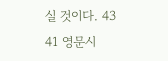실 것이다. 43
41 영문시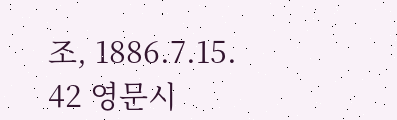조, 1886.7.15.
42 영문시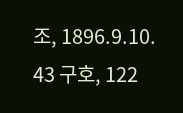조, 1896.9.10.
43 구호, 122